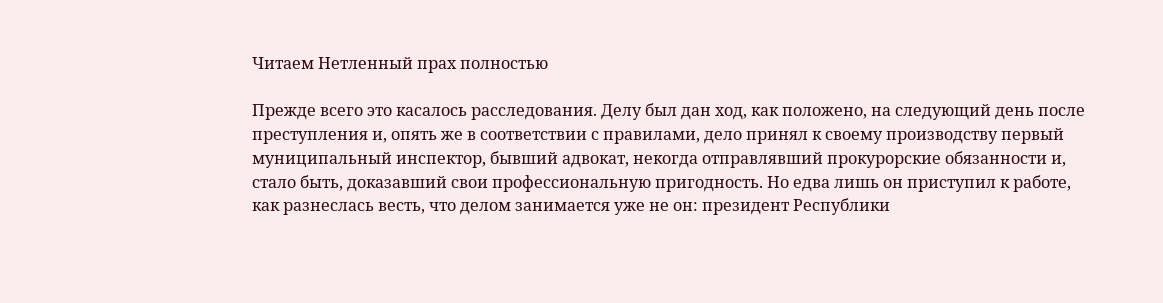Читаем Нетленный прах полностью

Прежде всего это касалось расследования. Делу был дан ход, как положено, на следующий день после преступления и, опять же в соответствии с правилами, дело принял к своему производству первый муниципальный инспектор, бывший адвокат, некогда отправлявший прокурорские обязанности и, стало быть, доказавший свои профессиональную пригодность. Но едва лишь он приступил к работе, как разнеслась весть, что делом занимается уже не он: президент Республики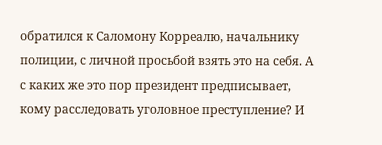обратился к Саломону Корреалю, начальнику полиции, с личной просьбой взять это на себя. А с каких же это пор президент предписывает, кому расследовать уголовное преступление? И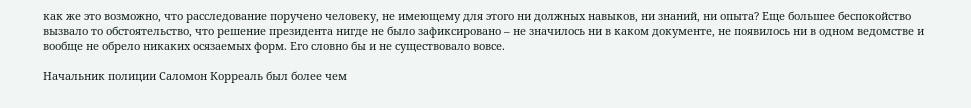как же это возможно, что расследование поручено человеку, не имеющему для этого ни должных навыков, ни знаний, ни опыта? Еще большее беспокойство вызвало то обстоятельство, что решение президента нигде не было зафиксировано – не значилось ни в каком документе, не появилось ни в одном ведомстве и вообще не обрело никаких осязаемых форм. Его словно бы и не существовало вовсе.

Начальник полиции Саломон Корреаль был более чем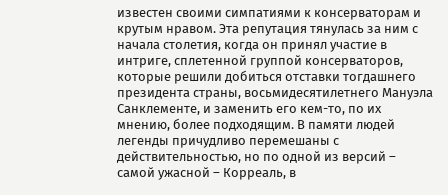известен своими симпатиями к консерваторам и крутым нравом. Эта репутация тянулась за ним с начала столетия, когда он принял участие в интриге, сплетенной группой консерваторов, которые решили добиться отставки тогдашнего президента страны, восьмидесятилетнего Мануэла Санклементе, и заменить его кем-то, по их мнению, более подходящим. В памяти людей легенды причудливо перемешаны с действительностью, но по одной из версий – самой ужасной – Корреаль, в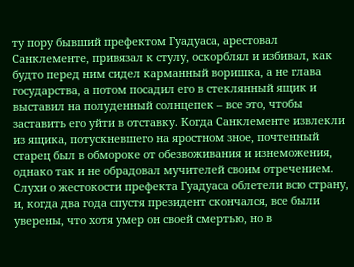ту пору бывший префектом Гуадуаса, арестовал Санклементе, привязал к стулу, оскорблял и избивал, как будто перед ним сидел карманный воришка, а не глава государства, а потом посадил его в стеклянный ящик и выставил на полуденный солнцепек – все это, чтобы заставить его уйти в отставку. Когда Санклементе извлекли из ящика, потускневшего на яростном зное, почтенный старец был в обмороке от обезвоживания и изнеможения, однако так и не обрадовал мучителей своим отречением. Слухи о жестокости префекта Гуадуаса облетели всю страну, и, когда два года спустя президент скончался, все были уверены, что хотя умер он своей смертью, но в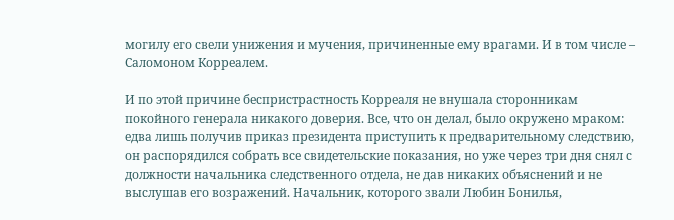могилу его свели унижения и мучения, причиненные ему врагами. И в том числе – Саломоном Корреалем.

И по этой причине беспристрастность Корреаля не внушала сторонникам покойного генерала никакого доверия. Все, что он делал, было окружено мраком: едва лишь получив приказ президента приступить к предварительному следствию, он распорядился собрать все свидетельские показания, но уже через три дня снял с должности начальника следственного отдела, не дав никаких объяснений и не выслушав его возражений. Начальник, которого звали Любин Бонилья,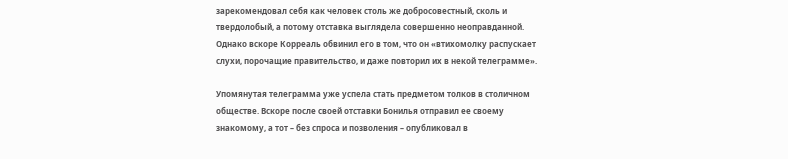зарекомендовал себя как человек столь же добросовестный, сколь и твердолобый, а потому отставка выглядела совершенно неоправданной. Однако вскоре Корреаль обвинил его в том, что он «втихомолку распускает слухи, порочащие правительство, и даже повторил их в некой телеграмме».

Упомянутая телеграмма уже успела стать предметом толков в столичном обществе. Вскоре после своей отставки Бонилья отправил ее своему знакомому, а тот – без спроса и позволения – опубликовал в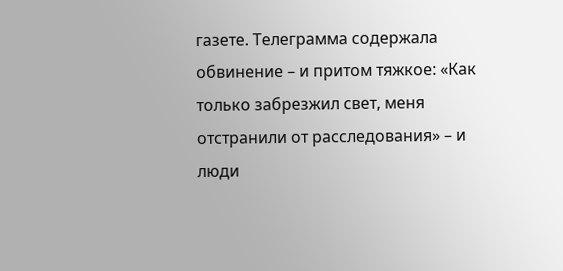газете. Телеграмма содержала обвинение – и притом тяжкое: «Как только забрезжил свет, меня отстранили от расследования» – и люди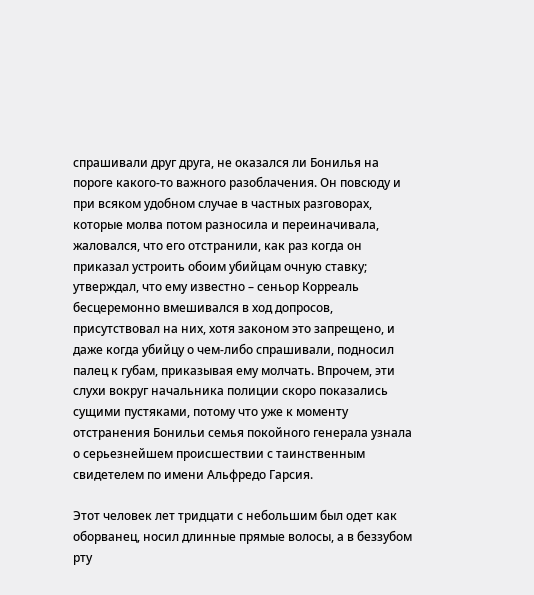спрашивали друг друга, не оказался ли Бонилья на пороге какого-то важного разоблачения. Он повсюду и при всяком удобном случае в частных разговорах, которые молва потом разносила и переиначивала, жаловался, что его отстранили, как раз когда он приказал устроить обоим убийцам очную ставку; утверждал, что ему известно – сеньор Корреаль бесцеремонно вмешивался в ход допросов, присутствовал на них, хотя законом это запрещено, и даже когда убийцу о чем-либо спрашивали, подносил палец к губам, приказывая ему молчать. Впрочем, эти слухи вокруг начальника полиции скоро показались сущими пустяками, потому что уже к моменту отстранения Бонильи семья покойного генерала узнала о серьезнейшем происшествии с таинственным свидетелем по имени Альфредо Гарсия.

Этот человек лет тридцати с небольшим был одет как оборванец, носил длинные прямые волосы, а в беззубом рту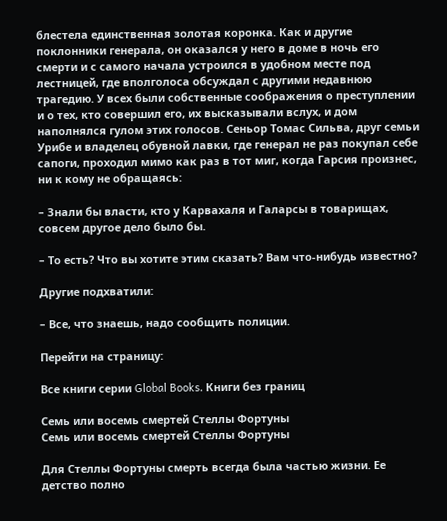блестела единственная золотая коронка. Как и другие поклонники генерала, он оказался у него в доме в ночь его смерти и с самого начала устроился в удобном месте под лестницей, где вполголоса обсуждал с другими недавнюю трагедию. У всех были собственные соображения о преступлении и о тех, кто совершил его, их высказывали вслух, и дом наполнялся гулом этих голосов. Сеньор Томас Сильва, друг семьи Урибе и владелец обувной лавки, где генерал не раз покупал себе сапоги, проходил мимо как раз в тот миг, когда Гарсия произнес, ни к кому не обращаясь:

– Знали бы власти, кто у Карвахаля и Галарсы в товарищах, совсем другое дело было бы.

– То есть? Что вы хотите этим сказать? Вам что-нибудь известно?

Другие подхватили:

– Все, что знаешь, надо сообщить полиции.

Перейти на страницу:

Все книги серии Global Books. Книги без границ

Семь или восемь смертей Стеллы Фортуны
Семь или восемь смертей Стеллы Фортуны

Для Стеллы Фортуны смерть всегда была частью жизни. Ее детство полно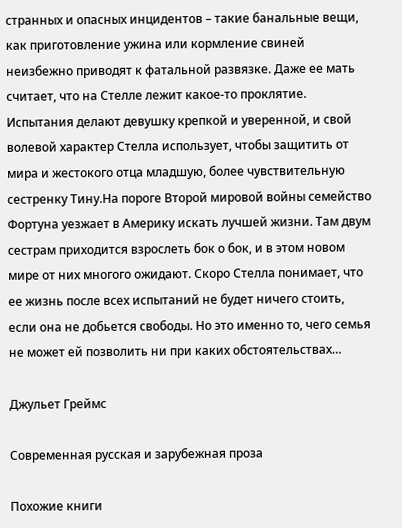странных и опасных инцидентов – такие банальные вещи, как приготовление ужина или кормление свиней неизбежно приводят к фатальной развязке. Даже ее мать считает, что на Стелле лежит какое-то проклятие. Испытания делают девушку крепкой и уверенной, и свой волевой характер Стелла использует, чтобы защитить от мира и жестокого отца младшую, более чувствительную сестренку Тину.На пороге Второй мировой войны семейство Фортуна уезжает в Америку искать лучшей жизни. Там двум сестрам приходится взрослеть бок о бок, и в этом новом мире от них многого ожидают. Скоро Стелла понимает, что ее жизнь после всех испытаний не будет ничего стоить, если она не добьется свободы. Но это именно то, чего семья не может ей позволить ни при каких обстоятельствах…

Джульет Греймс

Современная русская и зарубежная проза

Похожие книги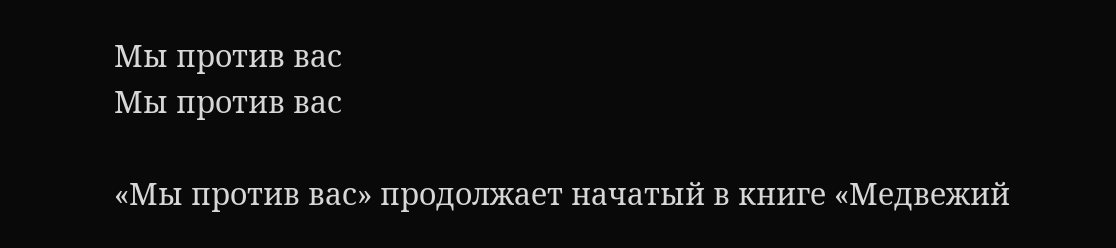Мы против вас
Мы против вас

«Мы против вас» продолжает начатый в книге «Медвежий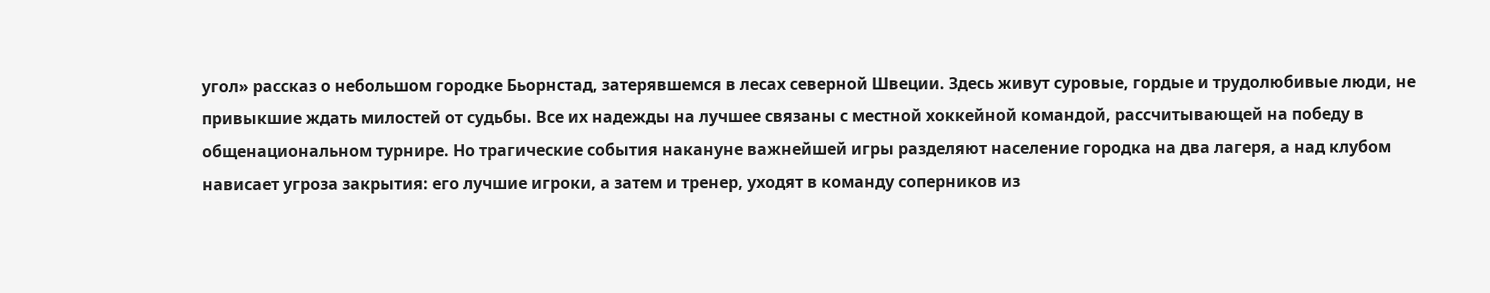угол» рассказ о небольшом городке Бьорнстад, затерявшемся в лесах северной Швеции. Здесь живут суровые, гордые и трудолюбивые люди, не привыкшие ждать милостей от судьбы. Все их надежды на лучшее связаны с местной хоккейной командой, рассчитывающей на победу в общенациональном турнире. Но трагические события накануне важнейшей игры разделяют население городка на два лагеря, а над клубом нависает угроза закрытия: его лучшие игроки, а затем и тренер, уходят в команду соперников из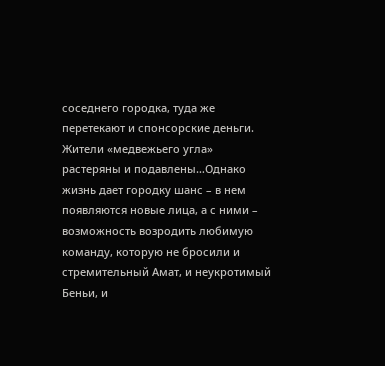соседнего городка, туда же перетекают и спонсорские деньги. Жители «медвежьего угла» растеряны и подавлены…Однако жизнь дает городку шанс – в нем появляются новые лица, а с ними – возможность возродить любимую команду, которую не бросили и стремительный Амат, и неукротимый Беньи, и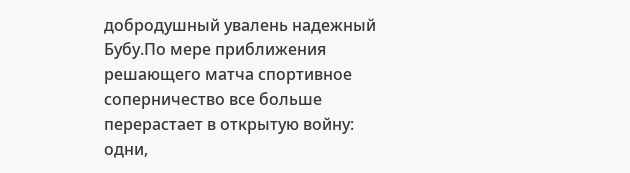добродушный увалень надежный Бубу.По мере приближения решающего матча спортивное соперничество все больше перерастает в открытую войну: одни,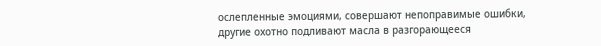ослепленные эмоциями, совершают непоправимые ошибки, другие охотно подливают масла в разгорающееся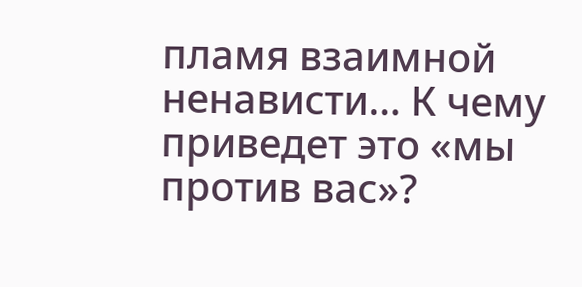пламя взаимной ненависти… К чему приведет это «мы против вас»?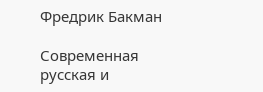Фредрик Бакман

Современная русская и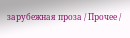зарубежная проза / Прочее /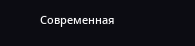Современная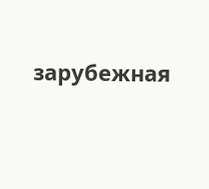зарубежная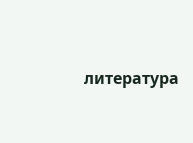литература